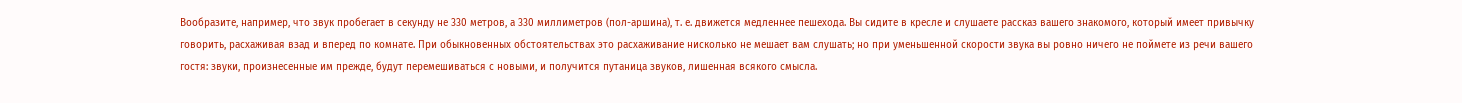Вообразите, например, что звук пробегает в секунду не 330 метров, а 330 миллиметров (пол-аршина), т. е. движется медленнее пешехода. Вы сидите в кресле и слушаете рассказ вашего знакомого, который имеет привычку говорить, расхаживая взад и вперед по комнате. При обыкновенных обстоятельствах это расхаживание нисколько не мешает вам слушать; но при уменьшенной скорости звука вы ровно ничего не поймете из речи вашего гостя: звуки, произнесенные им прежде, будут перемешиваться с новыми, и получится путаница звуков, лишенная всякого смысла.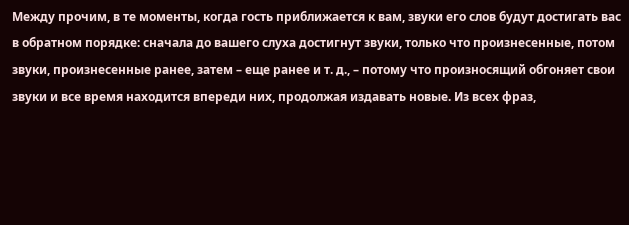Между прочим, в те моменты, когда гость приближается к вам, звуки его слов будут достигать вас в обратном порядке: сначала до вашего слуха достигнут звуки, только что произнесенные, потом звуки, произнесенные ранее, затем – еще ранее и т. д., – потому что произносящий обгоняет свои звуки и все время находится впереди них, продолжая издавать новые. Из всех фраз,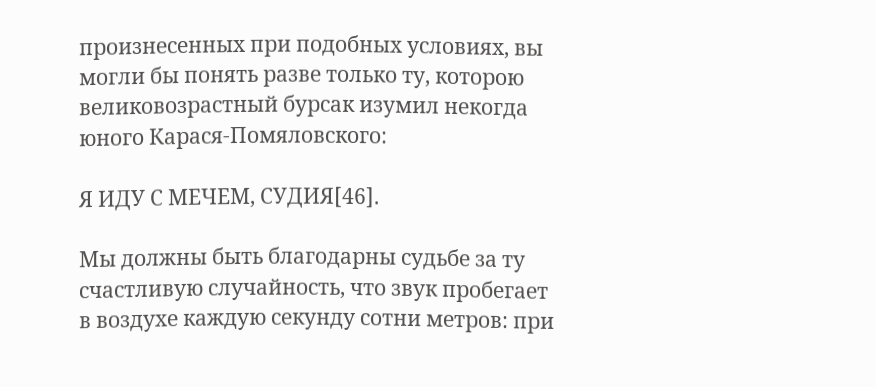произнесенных при подобных условиях, вы могли бы понять разве только ту, которою великовозрастный бурсак изумил некогда юного Карася-Помяловского:

Я ИДУ С МЕЧЕМ, СУДИЯ[46].

Мы должны быть благодарны судьбе за ту счастливую случайность, что звук пробегает в воздухе каждую секунду сотни метров: при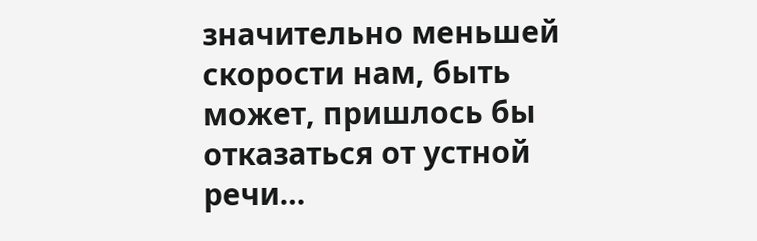значительно меньшей скорости нам, быть может, пришлось бы отказаться от устной речи…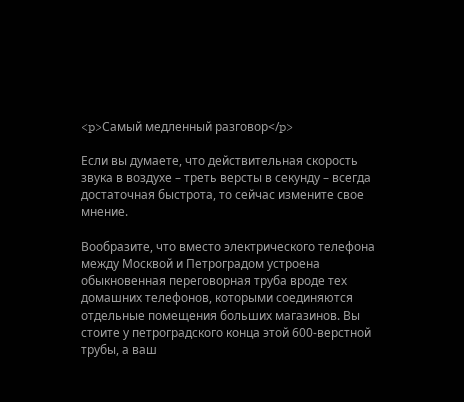<p>Самый медленный разговор</p>

Если вы думаете, что действительная скорость звука в воздухе – треть версты в секунду – всегда достаточная быстрота, то сейчас измените свое мнение.

Вообразите, что вместо электрического телефона между Москвой и Петроградом устроена обыкновенная переговорная труба вроде тех домашних телефонов, которыми соединяются отдельные помещения больших магазинов. Вы стоите у петроградского конца этой 600-верстной трубы, а ваш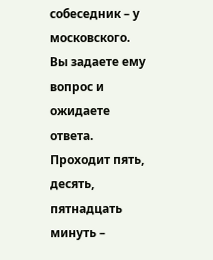собеседник – у московского. Вы задаете ему вопрос и ожидаете ответа. Проходит пять, десять, пятнадцать минуть –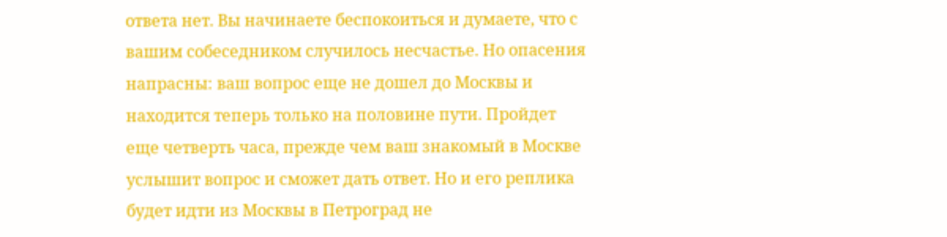ответа нет. Вы начинаете беспокоиться и думаете, что с вашим собеседником случилось несчастье. Но опасения напрасны: ваш вопрос еще не дошел до Москвы и находится теперь только на половине пути. Пройдет еще четверть часа, прежде чем ваш знакомый в Москве услышит вопрос и сможет дать ответ. Но и его реплика будет идти из Москвы в Петроград не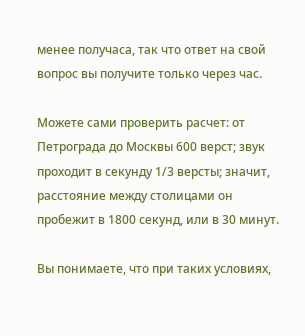менее получаса, так что ответ на свой вопрос вы получите только через час.

Можете сами проверить расчет: от Петрограда до Москвы 600 верст; звук проходит в секунду 1/3 версты; значит, расстояние между столицами он пробежит в 1800 секунд, или в 30 минут.

Вы понимаете, что при таких условиях,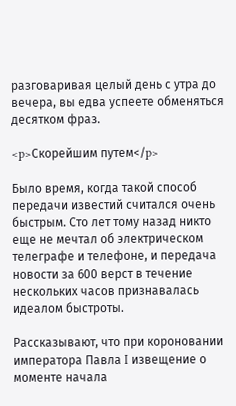разговаривая целый день с утра до вечера, вы едва успеете обменяться десятком фраз.

<p>Скорейшим путем</p>

Было время, когда такой способ передачи известий считался очень быстрым. Сто лет тому назад никто еще не мечтал об электрическом телеграфе и телефоне, и передача новости за 600 верст в течение нескольких часов признавалась идеалом быстроты.

Рассказывают, что при короновании императора Павла I извещение о моменте начала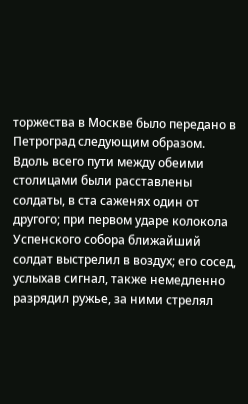торжества в Москве было передано в Петроград следующим образом. Вдоль всего пути между обеими столицами были расставлены солдаты, в ста саженях один от другого; при первом ударе колокола Успенского собора ближайший солдат выстрелил в воздух; его сосед, услыхав сигнал, также немедленно разрядил ружье, за ними стрелял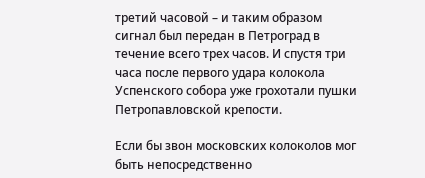третий часовой – и таким образом сигнал был передан в Петроград в течение всего трех часов. И спустя три часа после первого удара колокола Успенского собора уже грохотали пушки Петропавловской крепости.

Если бы звон московских колоколов мог быть непосредственно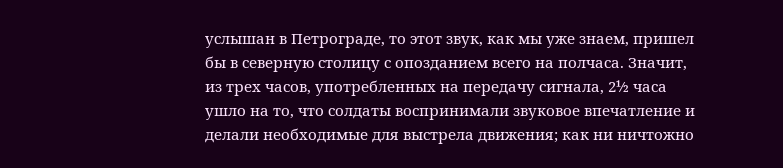услышан в Петрограде, то этот звук, как мы уже знаем, пришел бы в северную столицу с опозданием всего на полчаса. Значит, из трех часов, употребленных на передачу сигнала, 2½ часа ушло на то, что солдаты воспринимали звуковое впечатление и делали необходимые для выстрела движения; как ни ничтожно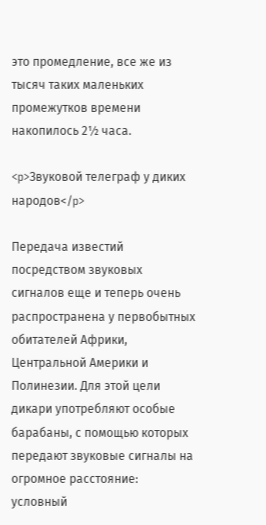это промедление, все же из тысяч таких маленьких промежутков времени накопилось 2½ часа.

<p>Звуковой телеграф у диких народов</p>

Передача известий посредством звуковых сигналов еще и теперь очень распространена у первобытных обитателей Африки, Центральной Америки и Полинезии. Для этой цели дикари употребляют особые барабаны, с помощью которых передают звуковые сигналы на огромное расстояние: условный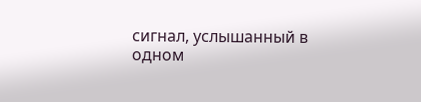сигнал, услышанный в одном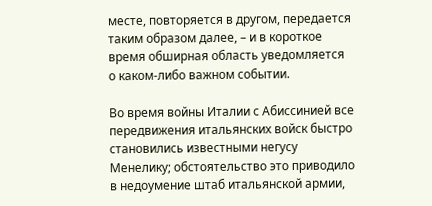месте, повторяется в другом, передается таким образом далее, – и в короткое время обширная область уведомляется о каком-либо важном событии.

Во время войны Италии с Абиссинией все передвижения итальянских войск быстро становились известными негусу Менелику; обстоятельство это приводило в недоумение штаб итальянской армии,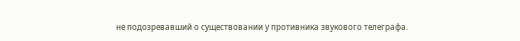не подозревавший о существовании у противника звукового телеграфа.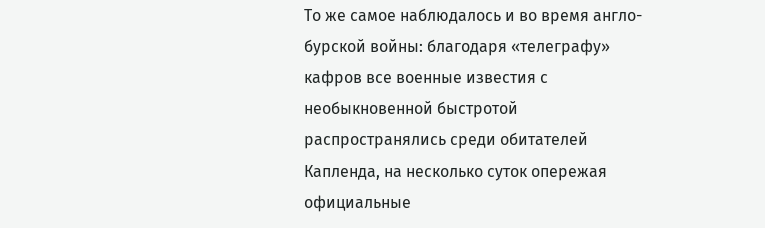То же самое наблюдалось и во время англо-бурской войны: благодаря «телеграфу» кафров все военные известия с необыкновенной быстротой распространялись среди обитателей Капленда, на несколько суток опережая официальные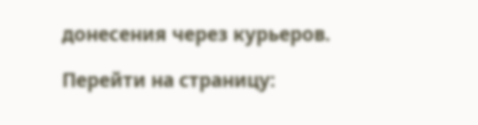донесения через курьеров.

Перейти на страницу: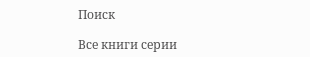Поиск

Все книги серии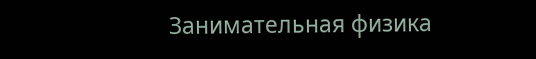Занимательная физика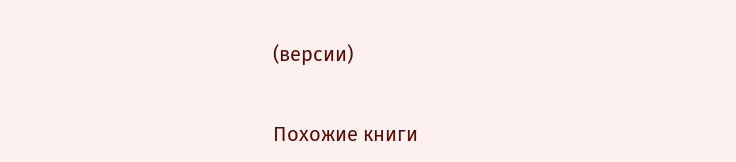(версии)

Похожие книги